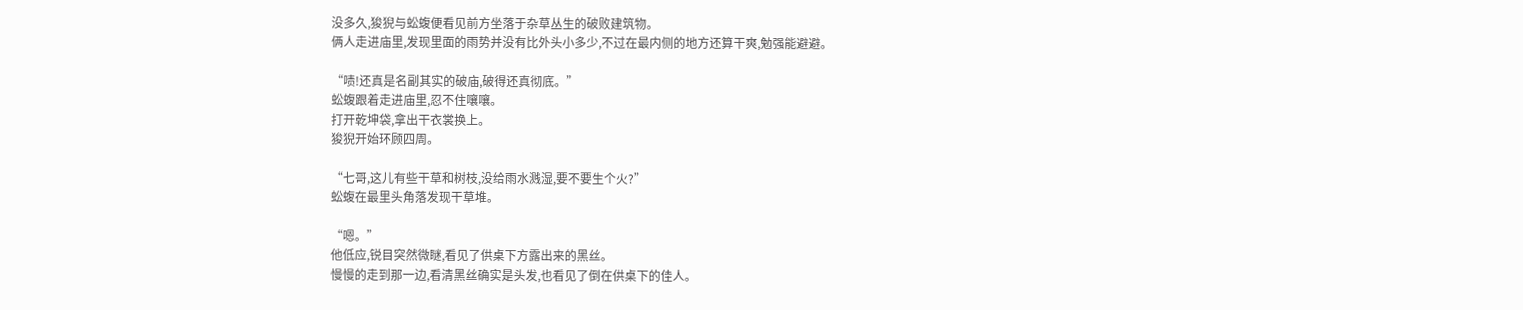没多久,狻猊与蚣蝮便看见前方坐落于杂草丛生的破败建筑物。
俩人走进庙里,发现里面的雨势并没有比外头小多少,不过在最内侧的地方还算干爽,勉强能避避。

“啧!还真是名副其实的破庙,破得还真彻底。”
蚣蝮跟着走进庙里,忍不住嚷嚷。
打开乾坤袋,拿出干衣裳换上。
狻猊开始环顾四周。

“七哥,这儿有些干草和树枝,没给雨水溅湿,要不要生个火?”
蚣蝮在最里头角落发现干草堆。

“嗯。”
他低应,锐目突然微瞇,看见了供桌下方露出来的黑丝。
慢慢的走到那一边,看清黑丝确实是头发,也看见了倒在供桌下的佳人。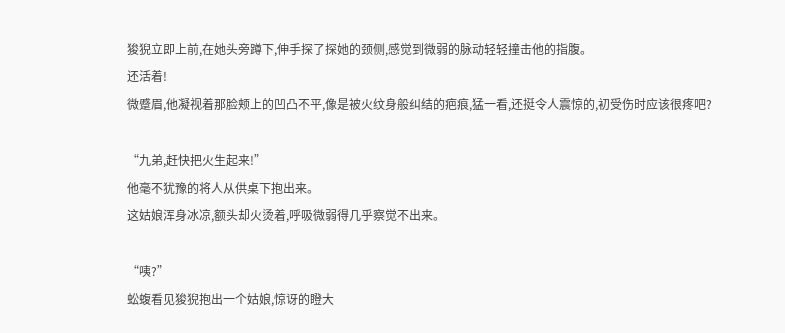狻猊立即上前,在她头旁蹲下,伸手探了探她的颈侧,感觉到微弱的脉动轻轻撞击他的指腹。
还活着!
微蹙眉,他凝视着那脸颊上的凹凸不平,像是被火纹身般纠结的疤痕,猛一看,还挺令人震惊的,初受伤时应该很疼吧?

“九弟,赶快把火生起来!”
他毫不犹豫的将人从供桌下抱出来。
这姑娘浑身冰凉,额头却火烫着,呼吸微弱得几乎察觉不出来。

“咦?”
蚣蝮看见狻猊抱出一个姑娘,惊讶的瞪大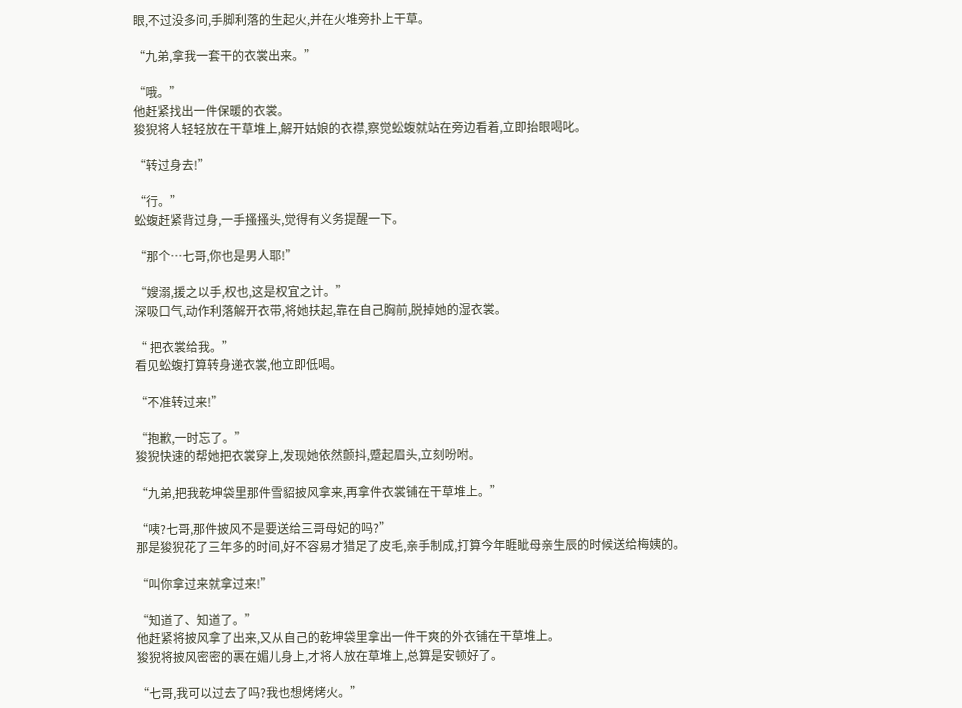眼,不过没多问,手脚利落的生起火,并在火堆旁扑上干草。

“九弟,拿我一套干的衣裳出来。”

“哦。”
他赶紧找出一件保暖的衣裳。
狻猊将人轻轻放在干草堆上,解开姑娘的衣襟,察觉蚣蝮就站在旁边看着,立即抬眼喝叱。

“转过身去!”

“行。”
蚣蝮赶紧背过身,一手搔搔头,觉得有义务提醒一下。

“那个…七哥,你也是男人耶!”

“嫂溺,援之以手,权也,这是权宜之计。”
深吸口气,动作利落解开衣带,将她扶起,靠在自己胸前,脱掉她的湿衣裳。

“ 把衣裳给我。”
看见蚣蝮打算转身递衣裳,他立即低喝。

“不准转过来!”

“抱歉,一时忘了。”
狻猊快速的帮她把衣裳穿上,发现她依然颤抖,蹙起眉头,立刻吩咐。

“九弟,把我乾坤袋里那件雪貂披风拿来,再拿件衣裳铺在干草堆上。”

“咦?七哥,那件披风不是要送给三哥母妃的吗?”
那是狻猊花了三年多的时间,好不容易才猎足了皮毛,亲手制成,打算今年睚眦母亲生辰的时候送给梅姨的。

“叫你拿过来就拿过来!”

“知道了、知道了。”
他赶紧将披风拿了出来,又从自己的乾坤袋里拿出一件干爽的外衣铺在干草堆上。
狻猊将披风密密的裹在媚儿身上,才将人放在草堆上,总算是安顿好了。

“七哥,我可以过去了吗?我也想烤烤火。”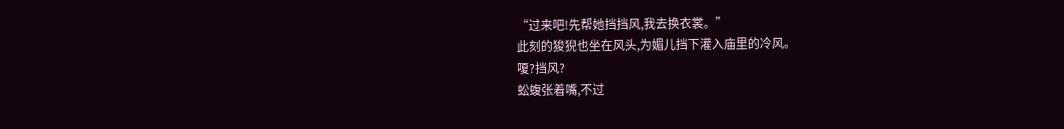“过来吧!先帮她挡挡风,我去换衣裳。”
此刻的狻猊也坐在风头,为媚儿挡下灌入庙里的冷风。
嗄?挡风?
蚣蝮张着嘴,不过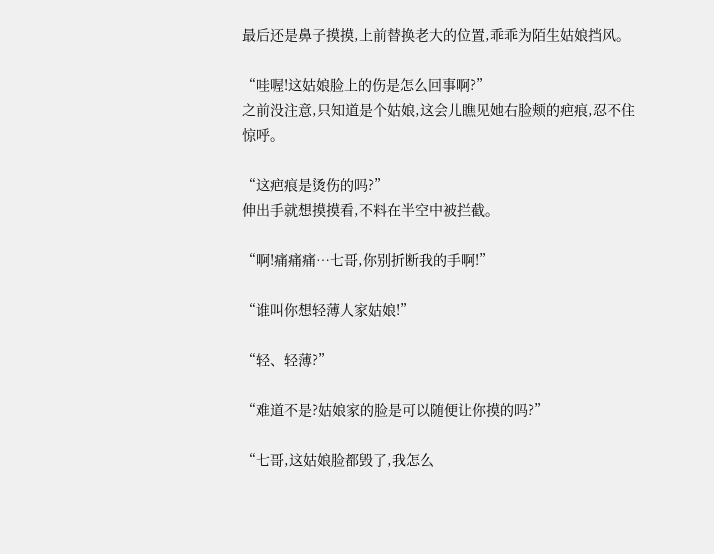最后还是鼻子摸摸,上前替换老大的位置,乖乖为陌生姑娘挡风。

“哇喔!这姑娘脸上的伤是怎么回事啊?”
之前没注意,只知道是个姑娘,这会儿瞧见她右脸颊的疤痕,忍不住惊呼。

“这疤痕是烫伤的吗?”
伸出手就想摸摸看,不料在半空中被拦截。

“啊!痛痛痛…七哥,你别折断我的手啊!”

“谁叫你想轻薄人家姑娘!”

“轻、轻薄?”

“难道不是?姑娘家的脸是可以随便让你摸的吗?”

“七哥,这姑娘脸都毁了,我怎么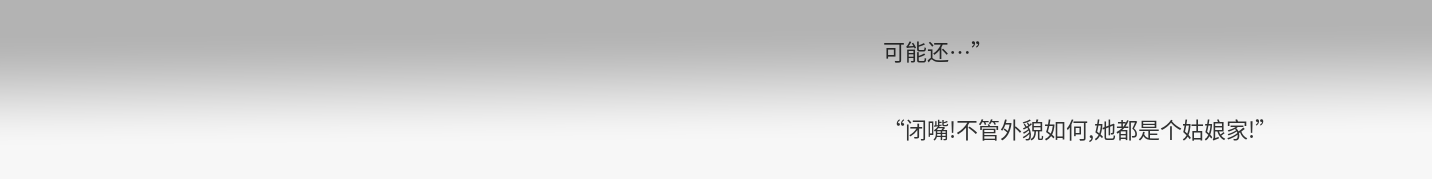可能还…”

“闭嘴!不管外貌如何,她都是个姑娘家!”